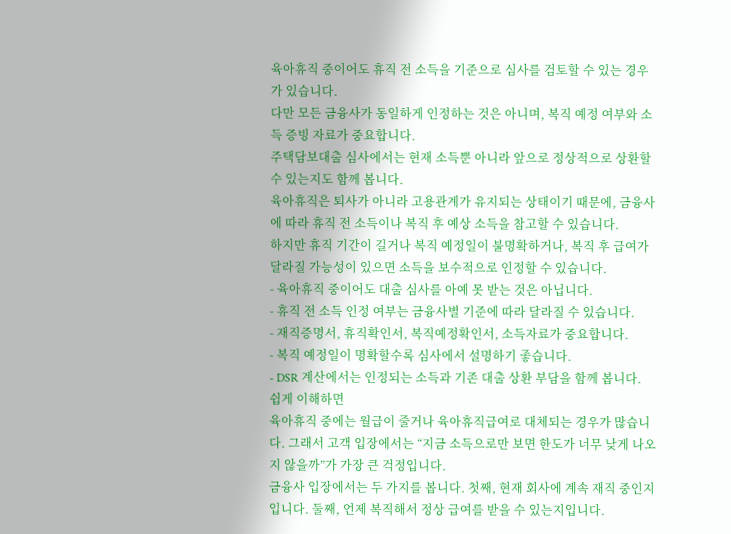육아휴직 중이어도 휴직 전 소득을 기준으로 심사를 검토할 수 있는 경우가 있습니다.
다만 모든 금융사가 동일하게 인정하는 것은 아니며, 복직 예정 여부와 소득 증빙 자료가 중요합니다.
주택담보대출 심사에서는 현재 소득뿐 아니라 앞으로 정상적으로 상환할 수 있는지도 함께 봅니다.
육아휴직은 퇴사가 아니라 고용관계가 유지되는 상태이기 때문에, 금융사에 따라 휴직 전 소득이나 복직 후 예상 소득을 참고할 수 있습니다.
하지만 휴직 기간이 길거나 복직 예정일이 불명확하거나, 복직 후 급여가 달라질 가능성이 있으면 소득을 보수적으로 인정할 수 있습니다.
- 육아휴직 중이어도 대출 심사를 아예 못 받는 것은 아닙니다.
- 휴직 전 소득 인정 여부는 금융사별 기준에 따라 달라질 수 있습니다.
- 재직증명서, 휴직확인서, 복직예정확인서, 소득자료가 중요합니다.
- 복직 예정일이 명확할수록 심사에서 설명하기 좋습니다.
- DSR 계산에서는 인정되는 소득과 기존 대출 상환 부담을 함께 봅니다.
쉽게 이해하면
육아휴직 중에는 월급이 줄거나 육아휴직급여로 대체되는 경우가 많습니다. 그래서 고객 입장에서는 “지금 소득으로만 보면 한도가 너무 낮게 나오지 않을까”가 가장 큰 걱정입니다.
금융사 입장에서는 두 가지를 봅니다. 첫째, 현재 회사에 계속 재직 중인지입니다. 둘째, 언제 복직해서 정상 급여를 받을 수 있는지입니다.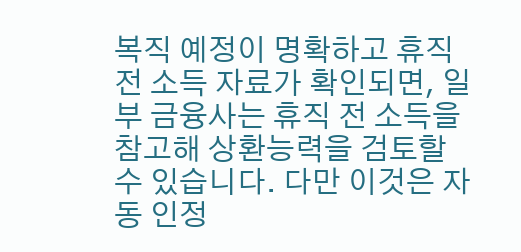복직 예정이 명확하고 휴직 전 소득 자료가 확인되면, 일부 금융사는 휴직 전 소득을 참고해 상환능력을 검토할 수 있습니다. 다만 이것은 자동 인정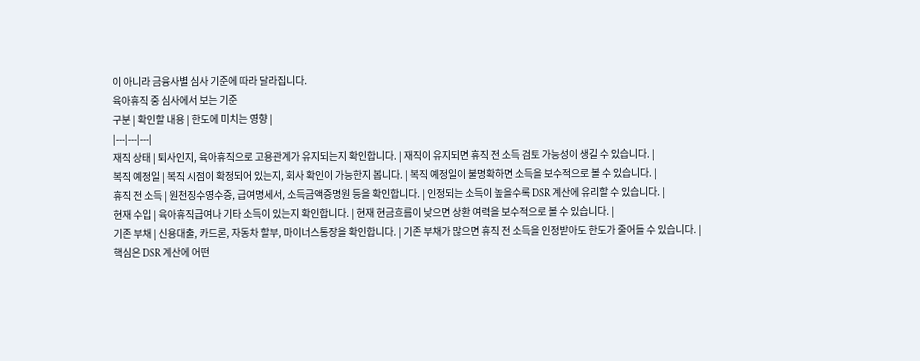이 아니라 금융사별 심사 기준에 따라 달라집니다.
육아휴직 중 심사에서 보는 기준
구분 | 확인할 내용 | 한도에 미치는 영향 |
|---|---|---|
재직 상태 | 퇴사인지, 육아휴직으로 고용관계가 유지되는지 확인합니다. | 재직이 유지되면 휴직 전 소득 검토 가능성이 생길 수 있습니다. |
복직 예정일 | 복직 시점이 확정되어 있는지, 회사 확인이 가능한지 봅니다. | 복직 예정일이 불명확하면 소득을 보수적으로 볼 수 있습니다. |
휴직 전 소득 | 원천징수영수증, 급여명세서, 소득금액증명원 등을 확인합니다. | 인정되는 소득이 높을수록 DSR 계산에 유리할 수 있습니다. |
현재 수입 | 육아휴직급여나 기타 소득이 있는지 확인합니다. | 현재 현금흐름이 낮으면 상환 여력을 보수적으로 볼 수 있습니다. |
기존 부채 | 신용대출, 카드론, 자동차 할부, 마이너스통장을 확인합니다. | 기존 부채가 많으면 휴직 전 소득을 인정받아도 한도가 줄어들 수 있습니다. |
핵심은 DSR 계산에 어떤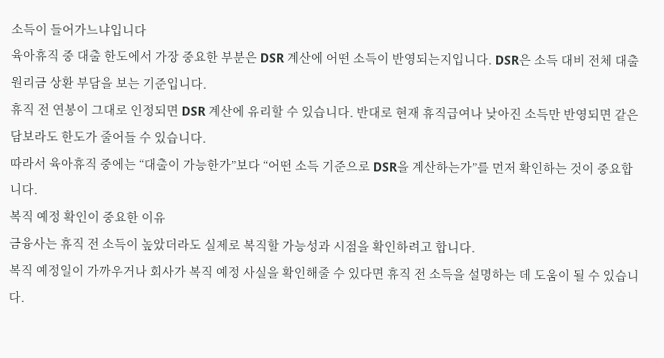소득이 들어가느냐입니다
육아휴직 중 대출 한도에서 가장 중요한 부분은 DSR 계산에 어떤 소득이 반영되는지입니다. DSR은 소득 대비 전체 대출 원리금 상환 부담을 보는 기준입니다.
휴직 전 연봉이 그대로 인정되면 DSR 계산에 유리할 수 있습니다. 반대로 현재 휴직급여나 낮아진 소득만 반영되면 같은 담보라도 한도가 줄어들 수 있습니다.
따라서 육아휴직 중에는 “대출이 가능한가”보다 “어떤 소득 기준으로 DSR을 계산하는가”를 먼저 확인하는 것이 중요합니다.
복직 예정 확인이 중요한 이유
금융사는 휴직 전 소득이 높았더라도 실제로 복직할 가능성과 시점을 확인하려고 합니다.
복직 예정일이 가까우거나 회사가 복직 예정 사실을 확인해줄 수 있다면 휴직 전 소득을 설명하는 데 도움이 될 수 있습니다.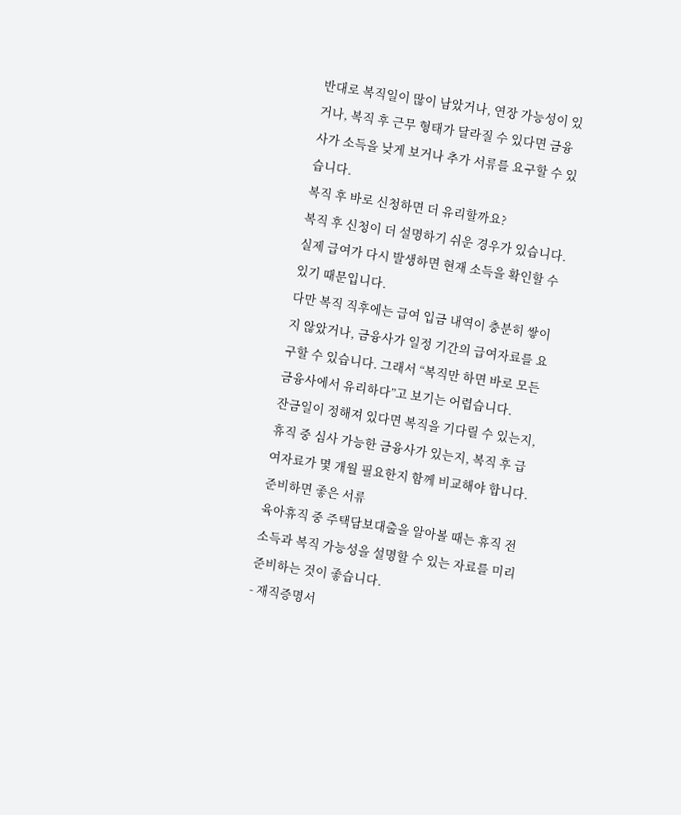반대로 복직일이 많이 남았거나, 연장 가능성이 있거나, 복직 후 근무 형태가 달라질 수 있다면 금융사가 소득을 낮게 보거나 추가 서류를 요구할 수 있습니다.
복직 후 바로 신청하면 더 유리할까요?
복직 후 신청이 더 설명하기 쉬운 경우가 있습니다. 실제 급여가 다시 발생하면 현재 소득을 확인할 수 있기 때문입니다.
다만 복직 직후에는 급여 입금 내역이 충분히 쌓이지 않았거나, 금융사가 일정 기간의 급여자료를 요구할 수 있습니다. 그래서 “복직만 하면 바로 모든 금융사에서 유리하다”고 보기는 어렵습니다.
잔금일이 정해져 있다면 복직을 기다릴 수 있는지, 휴직 중 심사 가능한 금융사가 있는지, 복직 후 급여자료가 몇 개월 필요한지 함께 비교해야 합니다.
준비하면 좋은 서류
육아휴직 중 주택담보대출을 알아볼 때는 휴직 전 소득과 복직 가능성을 설명할 수 있는 자료를 미리 준비하는 것이 좋습니다.
- 재직증명서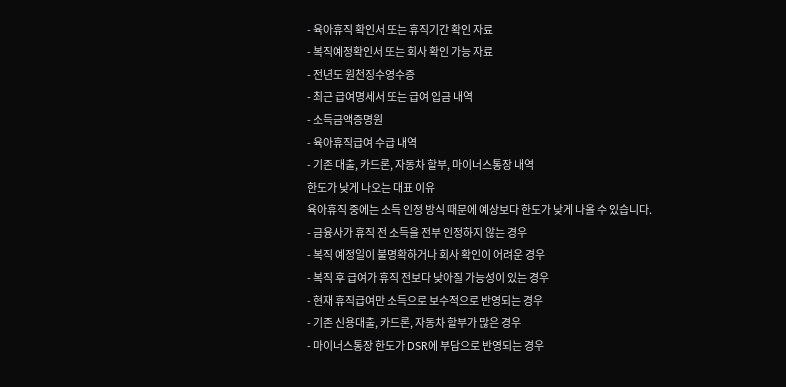- 육아휴직 확인서 또는 휴직기간 확인 자료
- 복직예정확인서 또는 회사 확인 가능 자료
- 전년도 원천징수영수증
- 최근 급여명세서 또는 급여 입금 내역
- 소득금액증명원
- 육아휴직급여 수급 내역
- 기존 대출, 카드론, 자동차 할부, 마이너스통장 내역
한도가 낮게 나오는 대표 이유
육아휴직 중에는 소득 인정 방식 때문에 예상보다 한도가 낮게 나올 수 있습니다.
- 금융사가 휴직 전 소득을 전부 인정하지 않는 경우
- 복직 예정일이 불명확하거나 회사 확인이 어려운 경우
- 복직 후 급여가 휴직 전보다 낮아질 가능성이 있는 경우
- 현재 휴직급여만 소득으로 보수적으로 반영되는 경우
- 기존 신용대출, 카드론, 자동차 할부가 많은 경우
- 마이너스통장 한도가 DSR에 부담으로 반영되는 경우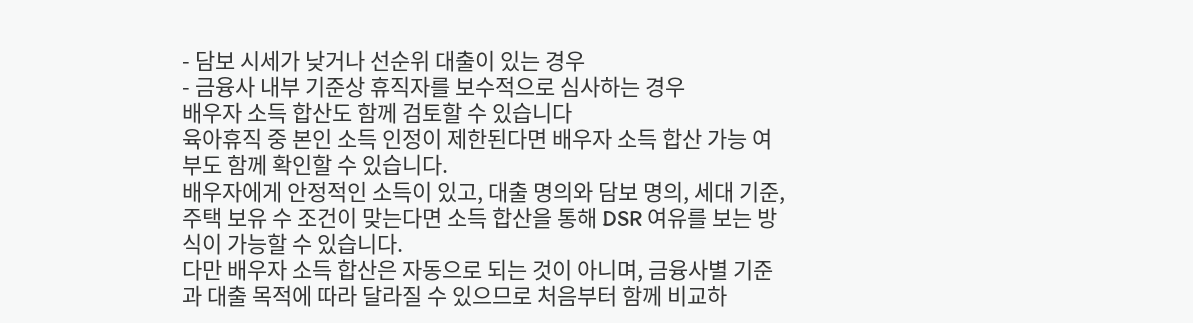- 담보 시세가 낮거나 선순위 대출이 있는 경우
- 금융사 내부 기준상 휴직자를 보수적으로 심사하는 경우
배우자 소득 합산도 함께 검토할 수 있습니다
육아휴직 중 본인 소득 인정이 제한된다면 배우자 소득 합산 가능 여부도 함께 확인할 수 있습니다.
배우자에게 안정적인 소득이 있고, 대출 명의와 담보 명의, 세대 기준, 주택 보유 수 조건이 맞는다면 소득 합산을 통해 DSR 여유를 보는 방식이 가능할 수 있습니다.
다만 배우자 소득 합산은 자동으로 되는 것이 아니며, 금융사별 기준과 대출 목적에 따라 달라질 수 있으므로 처음부터 함께 비교하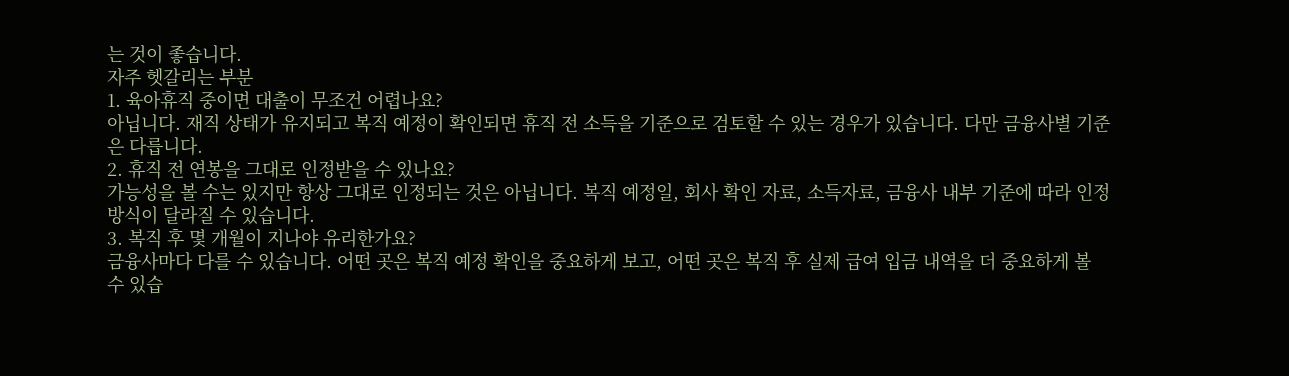는 것이 좋습니다.
자주 헷갈리는 부분
1. 육아휴직 중이면 대출이 무조건 어렵나요?
아닙니다. 재직 상태가 유지되고 복직 예정이 확인되면 휴직 전 소득을 기준으로 검토할 수 있는 경우가 있습니다. 다만 금융사별 기준은 다릅니다.
2. 휴직 전 연봉을 그대로 인정받을 수 있나요?
가능성을 볼 수는 있지만 항상 그대로 인정되는 것은 아닙니다. 복직 예정일, 회사 확인 자료, 소득자료, 금융사 내부 기준에 따라 인정 방식이 달라질 수 있습니다.
3. 복직 후 몇 개월이 지나야 유리한가요?
금융사마다 다를 수 있습니다. 어떤 곳은 복직 예정 확인을 중요하게 보고, 어떤 곳은 복직 후 실제 급여 입금 내역을 더 중요하게 볼 수 있습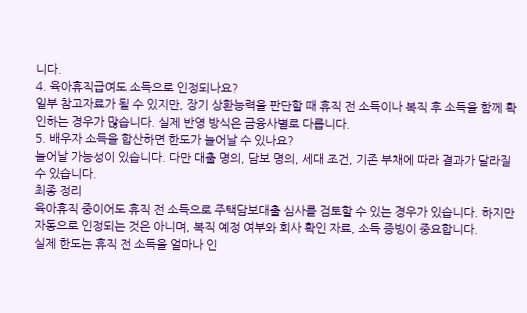니다.
4. 육아휴직급여도 소득으로 인정되나요?
일부 참고자료가 될 수 있지만, 장기 상환능력을 판단할 때 휴직 전 소득이나 복직 후 소득을 함께 확인하는 경우가 많습니다. 실제 반영 방식은 금융사별로 다릅니다.
5. 배우자 소득을 합산하면 한도가 늘어날 수 있나요?
늘어날 가능성이 있습니다. 다만 대출 명의, 담보 명의, 세대 조건, 기존 부채에 따라 결과가 달라질 수 있습니다.
최종 정리
육아휴직 중이어도 휴직 전 소득으로 주택담보대출 심사를 검토할 수 있는 경우가 있습니다. 하지만 자동으로 인정되는 것은 아니며, 복직 예정 여부와 회사 확인 자료, 소득 증빙이 중요합니다.
실제 한도는 휴직 전 소득을 얼마나 인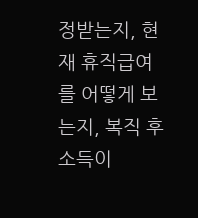정받는지, 현재 휴직급여를 어떻게 보는지, 복직 후 소득이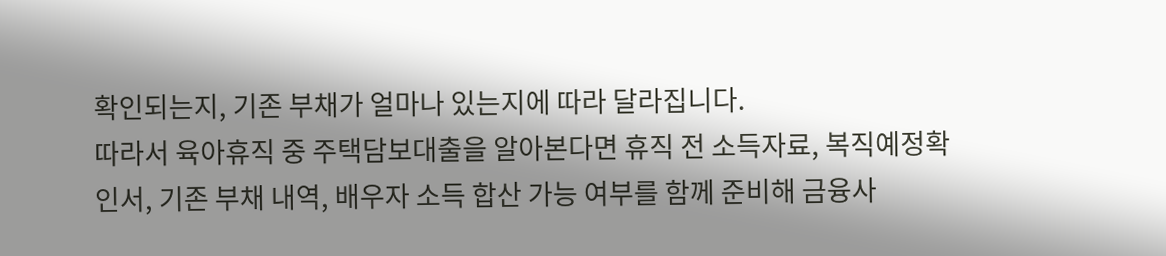확인되는지, 기존 부채가 얼마나 있는지에 따라 달라집니다.
따라서 육아휴직 중 주택담보대출을 알아본다면 휴직 전 소득자료, 복직예정확인서, 기존 부채 내역, 배우자 소득 합산 가능 여부를 함께 준비해 금융사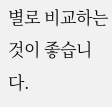별로 비교하는 것이 좋습니다.